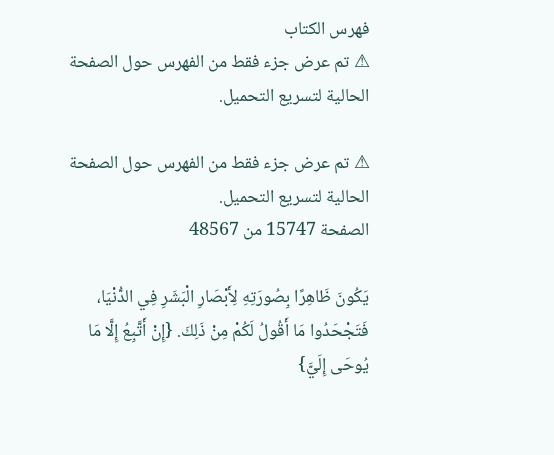فهرس الكتاب
⚠ تم عرض جزء فقط من الفهرس حول الصفحة الحالية لتسريع التحميل.

⚠ تم عرض جزء فقط من الفهرس حول الصفحة الحالية لتسريع التحميل.
الصفحة 15747 من 48567

يَكُونَ ظَاهِرًا بِصُورَتِهِ لِأَبْصَارِ الْبَشَرِ فِي الدُّنْيَا، فَتَجْحَدُوا مَا أَقُولُ لَكُمْ مِنْ ذَلِكَ. {إِنْ أَتَّبِعُ إِلَّا مَا يُوحَى إِلَيَّ}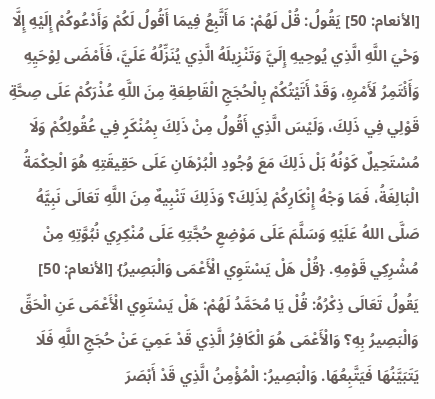[الأنعام: 50] يَقُولُ: قُلْ لَهُمْ: مَا أَتَّبِعُ فِيمَا أَقُولُ لَكُمْ وَأَدْعُوكُمْ إِلَيْهِ إِلَّا وَحْيَ اللَّهِ الَّذِي يُوحِيهِ إِلَيَّ وَتَنْزِيلَهُ الَّذِي يُنَزِّلُهُ عَلَيَّ، فَأَمْضَى لِوْحَيِهِ وَأَئْتَمِرُ لَأَمْرِهِ، وَقَدْ أَتَيْتُكُمْ بِالْحُجَجِ الْقَاطِعَةِ مِنَ اللَّهِ عُذْرَكُمْ عَلَى صِحَّةِ قَوْلِي فِي ذَلِكَ، وَلَيْسَ الَّذِي أَقُولُ مِنْ ذَلِكَ بِمُنْكَرٍ فِي عُقُولِكُمْ وَلَا مُسْتَحِيلٌ كَوْنُهُ بَلْ ذَلِكَ مَعَ وُجُودِ الْبُرْهَانِ عَلَى حَقِيقَتِهِ هُوَ الْحِكْمَةُ الْبَالِغَةُ، فَمَا وَجْهُ إِنْكَارِكُمْ لِذَلِكَ؟ وَذَلِكَ تَنْبِيهٌ مِنَ اللَّهِ تَعَالَى نَبِيَّهُ صَلَّى اللهُ عَلَيْهِ وَسَلَّمَ عَلَى مَوْضِعِ حُجَّتِهِ عَلَى مُنْكِرِي نُبُوَّتِهِ مِنْ مُشْرِكِي قَوْمِهِ. {قُلْ هَلْ يَسْتَوِي الْأَعْمَى وَالْبَصِيرُ} [الأنعام: 50] يَقُولُ تَعَالَى ذِكْرُهُ: قُلْ يَا مُحَمَّدُ لَهُمْ: هَلْ يَسْتَوِي الْأَعْمَى عَنِ الْحَقِّ وَالْبَصِيرُ بِهِ؟ وَالْأَعْمَى هُوَ الْكَافِرُ الَّذِي قَدْ عَمِيَ عَنْ حُجَجِ اللَّهِ فَلَا يَتَبَيَّنُهَا فَيَتَّبِعُهَا. وَالْبَصِيرُ: الْمُؤْمِنُ الَّذِي قَدْ أَبْصَرَ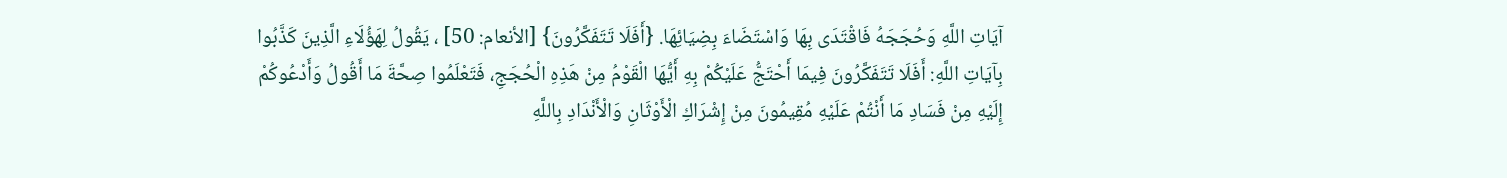آيَاتِ اللَّهِ وَحُجَجَهُ فَاقْتَدَى بِهَا وَاسْتَضَاءَ بِضِيَائِهَا. {أَفَلَا تَتَفَكَّرُونَ} [الأنعام: 50] ، يَقُولُ لِهَؤُلَاءِ الَّذِينَ كَذَّبُوا بِآيَاتِ اللَّهِ: أَفَلَا تَتَفَكَّرُونَ فِيمَا أَحْتَجُّ عَلَيْكُمْ بِهِ أَيُّهَا الْقَوْمُ مِنْ هَذِهِ الْحُجَجِ، فَتَعْلَمُوا صِحَّةَ مَا أَقُولُ وَأَدْعُوكُمْ إِلَيْهِ مِنْ فَسَادِ مَا أَنْتُمْ عَلَيْهِ مُقِيمُونَ مِنْ إِشْرَاكِ الْأَوْثَانِ وَالْأَنْدَادِ بِاللَّهِ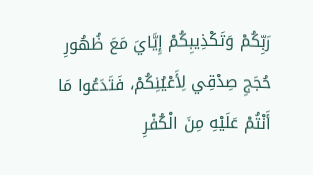رَبِّكُمْ وَتَكْذِيبِكُمْ إِيَّايَ مَعَ ظُهُورِ حُجَجِ صِدْقِي لِأَعْيُنِكُمْ، فَتَدَعُوا مَا أَنْتُمْ عَلَيْهِ مِنَ الْكُفْرِ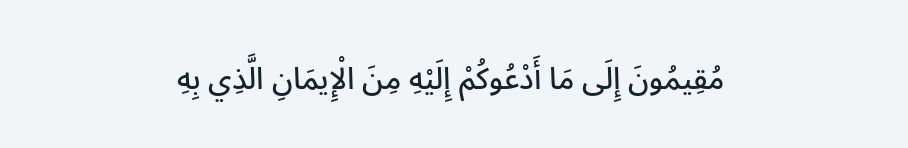مُقِيمُونَ إِلَى مَا أَدْعُوكُمْ إِلَيْهِ مِنَ الْإِيمَانِ الَّذِي بِهِ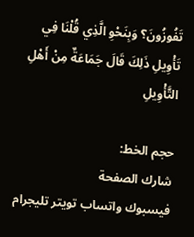تَفُوزُونَ؟ وَبِنَحْوِ الَّذِي قُلْنَا فِي تَأْوِيلِ ذَلِكَ قَالَ جَمَاعَةٌ مِنْ أَهْلِ التَّأْوِيلِ

حجم الخط:
شارك الصفحة
فيسبوك واتساب تويتر تليجرام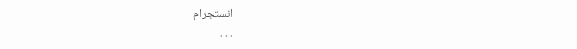انستجرام
. . .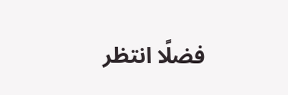فضلًا انتظر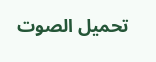تحميل الصوت